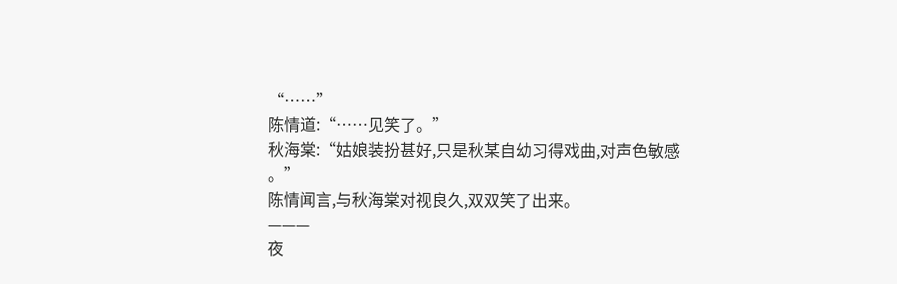“……”
陈情道:“……见笑了。”
秋海棠:“姑娘装扮甚好,只是秋某自幼习得戏曲,对声色敏感
。”
陈情闻言,与秋海棠对视良久,双双笑了出来。
———
夜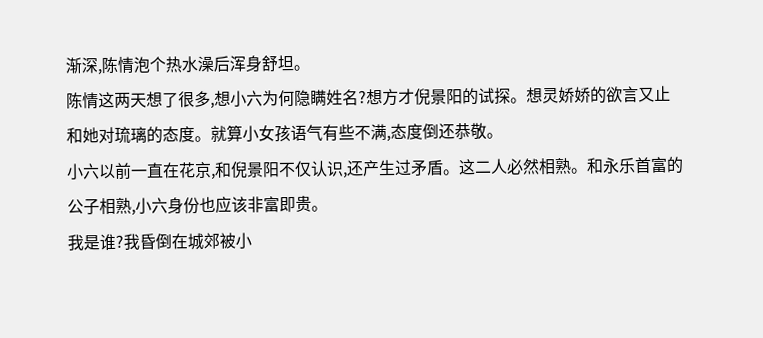渐深,陈情泡个热水澡后浑身舒坦。
陈情这两天想了很多,想小六为何隐瞒姓名?想方才倪景阳的试探。想灵娇娇的欲言又止和她对琉璃的态度。就算小女孩语气有些不满,态度倒还恭敬。
小六以前一直在花京,和倪景阳不仅认识,还产生过矛盾。这二人必然相熟。和永乐首富的公子相熟,小六身份也应该非富即贵。
我是谁?我昏倒在城郊被小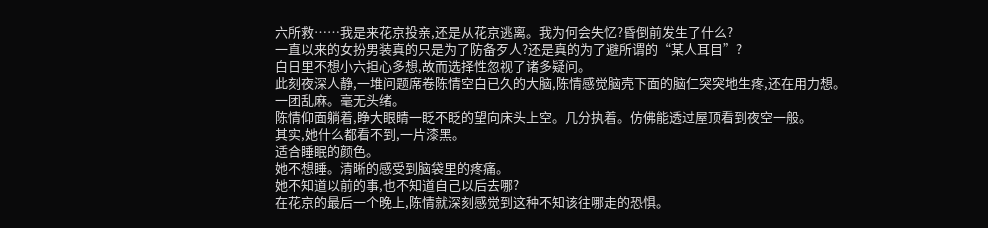六所救……我是来花京投亲,还是从花京逃离。我为何会失忆?昏倒前发生了什么?
一直以来的女扮男装真的只是为了防备歹人?还是真的为了避所谓的“某人耳目”?
白日里不想小六担心多想,故而选择性忽视了诸多疑问。
此刻夜深人静,一堆问题席卷陈情空白已久的大脑,陈情感觉脑壳下面的脑仁突突地生疼,还在用力想。
一团乱麻。毫无头绪。
陈情仰面躺着,睁大眼睛一眨不眨的望向床头上空。几分执着。仿佛能透过屋顶看到夜空一般。
其实,她什么都看不到,一片漆黑。
适合睡眠的颜色。
她不想睡。清晰的感受到脑袋里的疼痛。
她不知道以前的事,也不知道自己以后去哪?
在花京的最后一个晚上,陈情就深刻感觉到这种不知该往哪走的恐惧。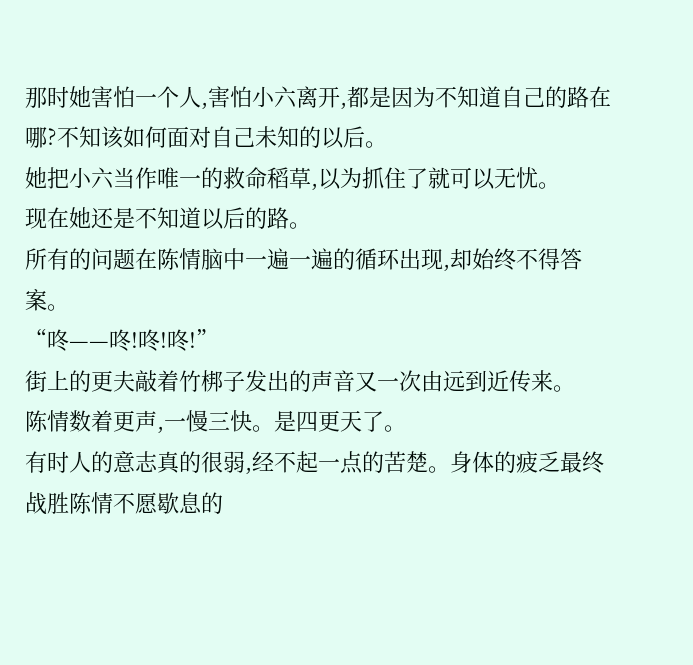那时她害怕一个人,害怕小六离开,都是因为不知道自己的路在哪?不知该如何面对自己未知的以后。
她把小六当作唯一的救命稻草,以为抓住了就可以无忧。
现在她还是不知道以后的路。
所有的问题在陈情脑中一遍一遍的循环出现,却始终不得答案。
“咚——咚!咚!咚!”
街上的更夫敲着竹梆子发出的声音又一次由远到近传来。
陈情数着更声,一慢三快。是四更天了。
有时人的意志真的很弱,经不起一点的苦楚。身体的疲乏最终战胜陈情不愿歇息的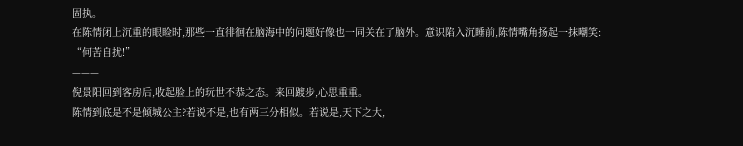固执。
在陈情闭上沉重的眼睑时,那些一直徘徊在脑海中的问题好像也一同关在了脑外。意识陷入沉睡前,陈情嘴角扬起一抹嘲笑:
“何苦自扰!”
———
倪景阳回到客房后,收起脸上的玩世不恭之态。来回踱步,心思重重。
陈情到底是不是倾城公主?若说不是,也有两三分相似。若说是,天下之大,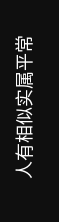人有相似实属平常